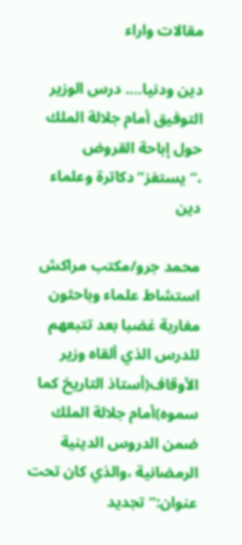مقالات واراء

دين ودنيا…. درس الوزير التوفيق أمام جلالة الملك حول إباحة القروض ،”يستفز”دكاترة وعلماء دين

محمد جرو/مكتب مراكش
استشاط علماء وباحثون مغاربة غضبا بعد تتبعهم للدرس الذي ألقاه وزير الأوقاف(أستاذ التاريخ كما سموه)أمام جلالة الملك ضمن الدروس الدينية الرمضانية ،والذي كان تحت عنوان:”تجديد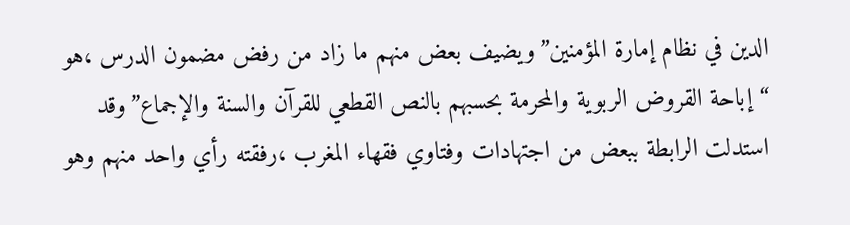الدين في نظام إمارة المؤمنين”ويضيف بعض منهم ما زاد من رفض مضمون الدرس ،هو “إباحة القروض الربوية والمحرمة بحسبهم بالنص القطعي للقرآن والسنة والإجماع”وقد استدلت الرابطة ببعض من اجتهادات وفتاوي فقهاء المغرب ،رفقته رأي واحد منهم وهو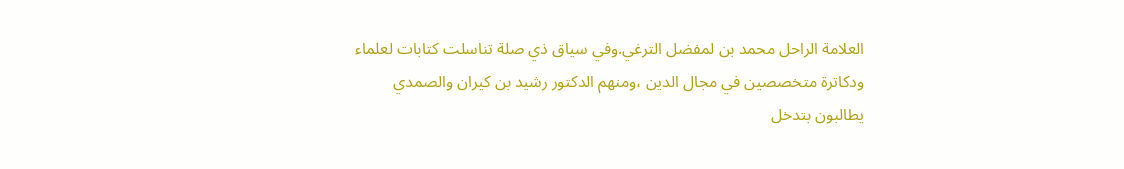العلامة الراحل محمد بن لمفضل الترغي.وفي سياق ذي صلة تناسلت كتابات لعلماء ودكاترة متخصصين في مجال الدين ،ومنهم الدكتور رشيد بن كيران والصمدي يطالبون بتدخل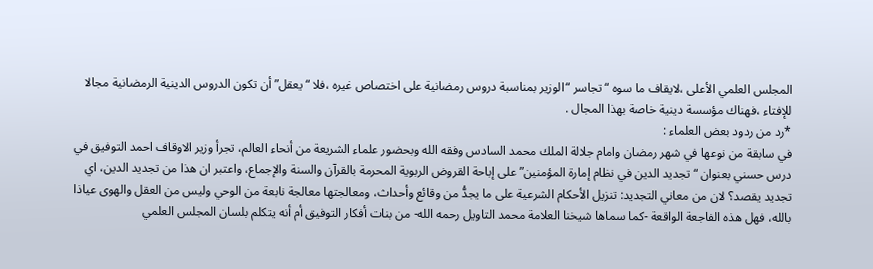المجلس العلمي الأعلى ،لايقاف ما سوه “تجاسر “الوزير بمناسبة دروس رمضانية على اختصاص غيره ،فلا “يعقل”أن تكون الدروس الدينية الرمضانية مجالا للإفتاء ،فهناك مؤسسة دينية خاصة بهذا المجال .
*رد من ردود بعض العلماء :
في سابقة من نوعها في شهر رمضان وامام جلالة الملك محمد السادس وفقه الله وبحضور علماء الشريعة من أنحاء العالم، تجرأ وزير الاوقاف احمد التوفيق في درس حسني بعنوان “تجديد الدين في نظام إمارة المؤمنين” على إباحة القروض الربوية المحرمة بالقرآن والسنة والإجماع، واعتبر ان هذا من تجديد الدين، اي تجديد يقصد؟ لان من معاني التجديد: تنزيل الأحكام الشرعية على ما يجدُّ من وقائع وأحداث، ومعالجتها معالجة نابعة من الوحي وليس من العقل والهوى عياذا بالله، فهل هذه الفاجعة الواقعة -كما سماها شيخنا العلامة محمد التاويل رحمه الله- من بنات أفكار التوفيق أم أنه يتكلم بلسان المجلس العلمي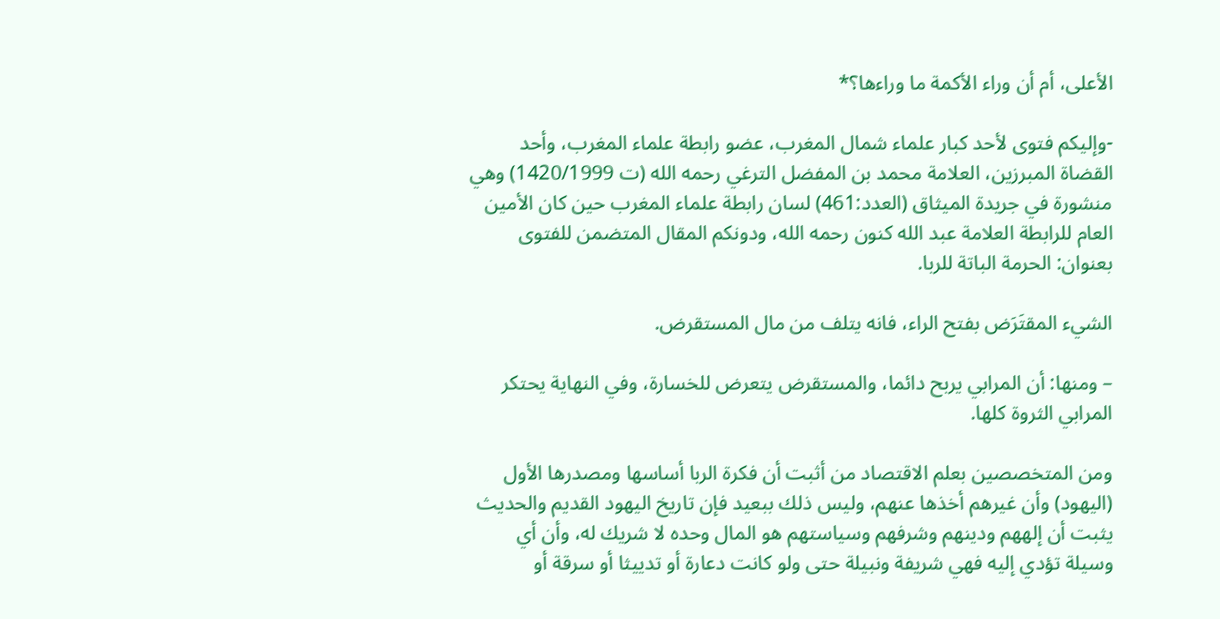الأعلى، أم أن وراء الأكمة ما وراءها؟*

-وإليكم فتوى لأحد كبار علماء شمال المغرب، عضو رابطة علماء المغرب، وأحد القضاة المبرزين، العلامة محمد بن المفضل الترغي رحمه الله (ت 1420/1999) وهي منشورة في جريدة الميثاق (العدد:461) لسان رابطة علماء المغرب حين كان الأمين العام للرابطة العلامة عبد الله كنون رحمه الله، ودونكم المقال المتضمن للفتوى بعنوان: الحرمة الباتة للربا.

الشيء المقتَرَض بفتح الراء، فانه يتلف من مال المستقرض.

– ومنها: أن المرابي يربح دائما، والمستقرض يتعرض للخسارة، وفي النهاية يحتكر المرابي الثروة كلها.

ومن المتخصصين بعلم الاقتصاد من أثبت أن فكرة الربا أساسها ومصدرها الأول (اليهود) وأن غيرهم أخذها عنهم، وليس ذلك ببعيد فإن تاريخ اليهود القديم والحديث يثبت أن إلههم ودينهم وشرفهم وسياستهم هو المال وحده لا شريك له، وأن أي وسيلة تؤدي إليه فهي شريفة ونبيلة حتى ولو كانت دعارة أو تدييثا أو سرقة أو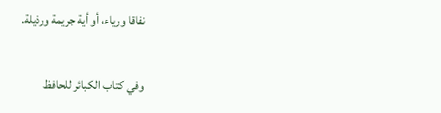نفاقا ورياء، أو أية جريمة ورذيلة.

وفي كتاب الكبائر للحافظ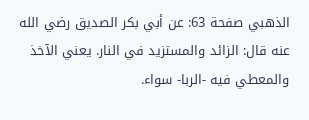الذهبي صفحة 63: عن أبي بكر الصديق رضي الله عنه قال: الزائد والمستزيد في النار. يعني الآخذ والمعطي فيه -الربا- سواء.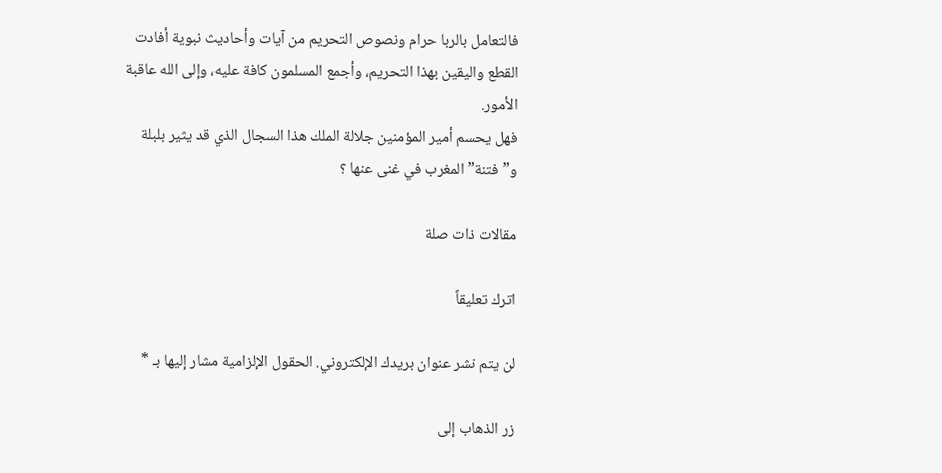فالتعامل بالربا حرام ونصوص التحريم من آيات وأحاديث نبوية أفادت القطع واليقين بهذا التحريم، وأجمع المسلمون كافة عليه، وإلى الله عاقبة الأمور.
فهل يحسم أمير المؤمنين جلالة الملك هذا السجال الذي قد يثير بلبلة و”فتنة”المغرب في غنى عنها ؟

مقالات ذات صلة

اترك تعليقاً

لن يتم نشر عنوان بريدك الإلكتروني. الحقول الإلزامية مشار إليها بـ *

زر الذهاب إلى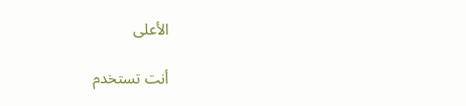الأعلى

أنت تستخدم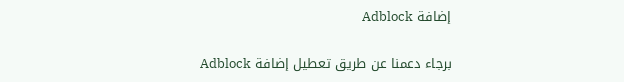إضافة Adblock

برجاء دعمنا عن طريق تعطيل إضافة Adblock